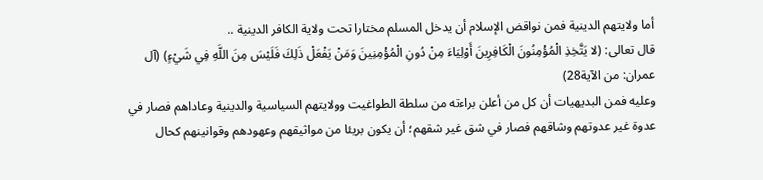أما ولايتهم الدينية فمن نواقض الإسلام أن يدخل المسلم مختارا تحت ولاية الكافر الدينية ..
قال تعالى: (لا يَتَّخِذِ الْمُؤْمِنُونَ الْكَافِرِينَ أَوْلِيَاءَ مِنْ دُونِ الْمُؤْمِنِينَ وَمَنْ يَفْعَلْ ذَلِكَ فَلَيْسَ مِنَ اللَّهِ فِي شَيْءٍ) (آل عمران: من الآية28)
وعليه فمن البديهيات أن كل من أعلن براءته من سلطة الطواغيت وولايتهم السياسية والدينية وعاداهم فصار في عدوة غير عدوتهم وشاقهم فصار في شق غير شقهم؛ أن يكون بريئا من مواثيقهم وعهودهم وقوانينهم كحال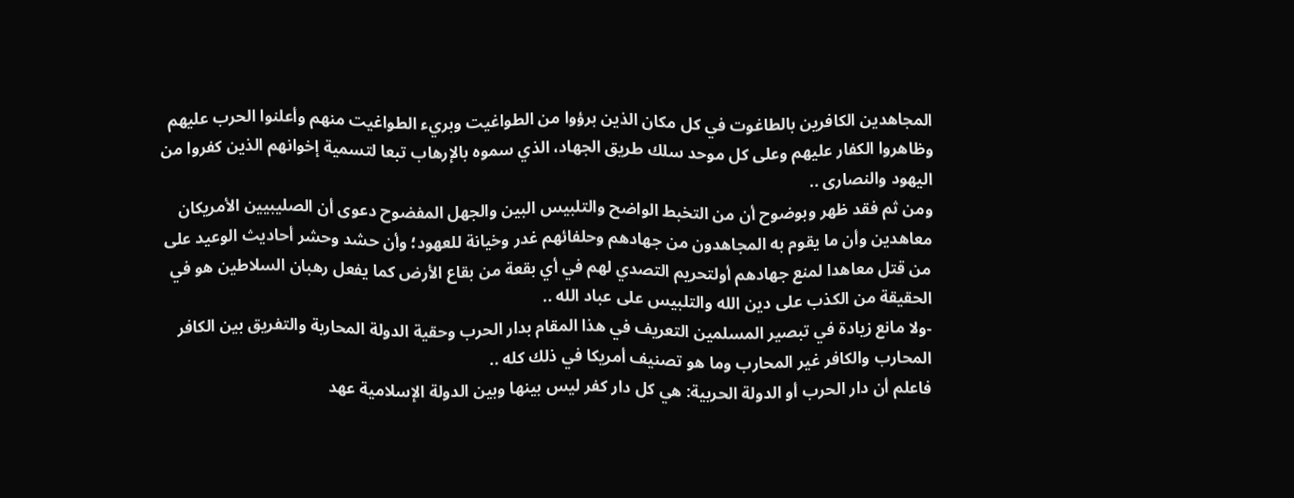المجاهدين الكافرين بالطاغوت في كل مكان الذين برؤوا من الطواغيت وبريء الطواغيت منهم وأعلنوا الحرب عليهم وظاهروا الكفار عليهم وعلى كل موحد سلك طريق الجهاد، الذي سموه بالإرهاب تبعا لتسمية إخوانهم الذين كفروا من اليهود والنصارى ..
ومن ثم فقد ظهر وبوضوح أن من التخبط الواضح والتلبيس البين والجهل المفضوح دعوى أن الصليبيين الأمريكان معاهدين وأن ما يقوم به المجاهدون من جهادهم وحلفائهم غدر وخيانة للعهود؛ وأن حشد وحشر أحاديث الوعيد على من قتل معاهدا لمنع جهادهم أولتحريم التصدي لهم في أي بقعة من بقاع الأرض كما يفعل رهبان السلاطين هو في الحقيقة من الكذب على دين الله والتلبيس على عباد الله ..
-ولا مانع زيادة في تبصير المسلمين التعريف في هذا المقام بدار الحرب وحقية الدولة المحاربة والتفريق بين الكافر المحارب والكافر غير المحارب وما هو تصنيف أمريكا في ذلك كله ..
فاعلم أن دار الحرب أو الدولة الحربية: هي كل دار كفر ليس بينها وبين الدولة الإسلامية عهد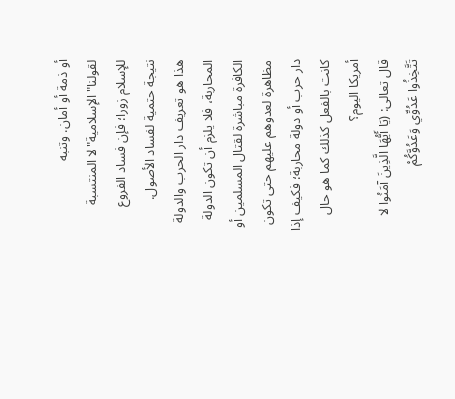أو ذمة أو أمان. وتنبه لقولنا"الإسلامية"لا المنتسبة للإسلام زورا؛ فإن فساد الفروع نتيجة حتمية لفساد الأصول.
هذا هو تعريف دار الحرب والدولة المحاربة، فلا يلزم أن تكون الدولة الكافرة مباشرة لقتال المسلمين أو مظاهرة لعدوهم عليهم حتى تكون دار حرب أو دولة محاربة؛ فكيف إذا كانت بالفعل كذلك كما هو حال أمريكا اليوم؟
قال تعالى: (يَا أَيُّهَا الَّذِينَ آمَنُوا لا تَتَّخِذُوا عَدُوِّي وَعَدُوَّكُمْ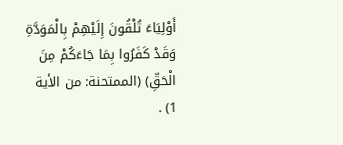أَوْلِيَاءَ تُلْقُونَ إِلَيْهِمْ بِالْمَوَدَّةِ وَقَدْ كَفَرُوا بِمَا جَاءَكُمْ مِنَ الْحَقِّ) (الممتحنة: من الأية 1) .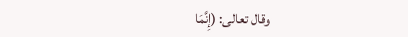وقال تعالى: (إِنَّمَا